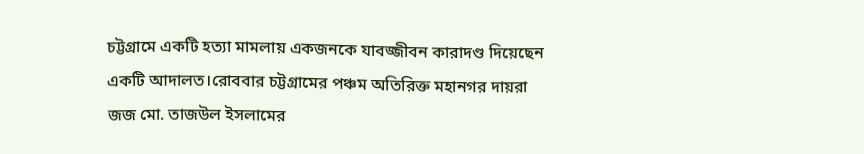চট্টগ্রামে একটি হত্যা মামলায় একজনকে যাবজ্জীবন কারাদণ্ড দিয়েছেন একটি আদালত।রোববার চট্টগ্রামের পঞ্চম অতিরিক্ত মহানগর দায়রা জজ মো. তাজউল ইসলামের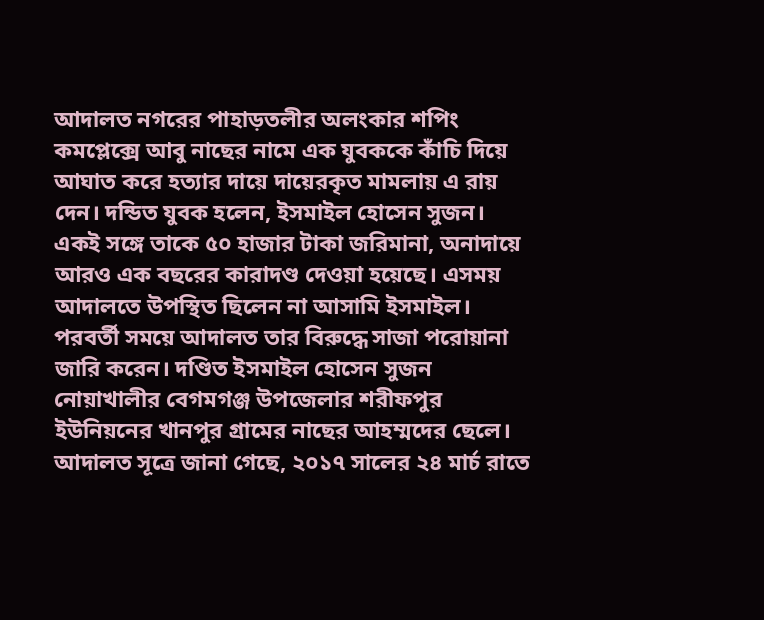আদালত নগরের পাহাড়তলীর অলংকার শপিং কমপ্লেক্সে আবু নাছের নামে এক যুবককে কাঁচি দিয়ে আঘাত করে হত্যার দায়ে দায়েরকৃত মামলায় এ রায় দেন। দন্ডিত যুবক হলেন, ইসমাইল হোসেন সুজন।
একই সঙ্গে তাকে ৫০ হাজার টাকা জরিমানা, অনাদায়ে আরও এক বছরের কারাদণ্ড দেওয়া হয়েছে। এসময় আদালতে উপস্থিত ছিলেন না আসামি ইসমাইল। পরবর্তী সময়ে আদালত তার বিরুদ্ধে সাজা পরোয়ানা জারি করেন। দণ্ডিত ইসমাইল হোসেন সুজন নোয়াখালীর বেগমগঞ্জ উপজেলার শরীফপুর ইউনিয়নের খানপুর গ্রামের নাছের আহম্মদের ছেলে।
আদালত সূত্রে জানা গেছে, ২০১৭ সালের ২৪ মার্চ রাতে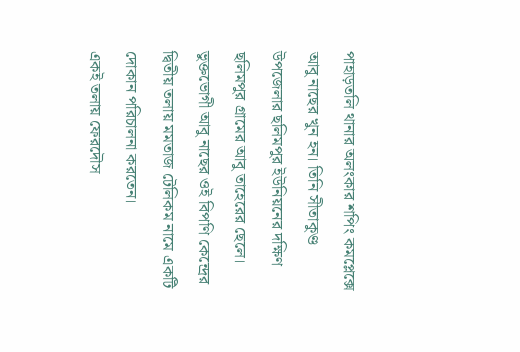পাহাড়তলি থানার অলংকার শপিং কমপ্লেক্সে আবু নাছের খুন হন। তিনি সীতাকুণ্ড উপজেলার ছলিমপুর ইউনিয়নের দক্ষিণ ছলিমপুর গ্রামের আবু তাহেরের ছেলে। ভুক্তভোগী আবু নাছের ওই বিপণি কেন্দ্রের দ্বিতীয় তলায় মমতাজ টেলিকম নামে একটি দোকান পরিচালনা করতেন।
একই তলায় ফেরদৌস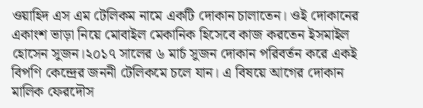ওয়াহিদ এস এম টেলিকম নামে একটি দোকান চালাতেন। ওই দোকানের একাংশ ভাড়া নিয়ে মোবাইল মেকানিক হিসেবে কাজ করতেন ইসমাইল হোসেন সুজন।২০১৭ সালের ৬ মার্চ সুজন দোকান পরিবর্তন করে একই বিপণি কেন্দ্রের জননী টেলিকমে চলে যান। এ বিষয়ে আগের দোকান মালিক ফেরদৌস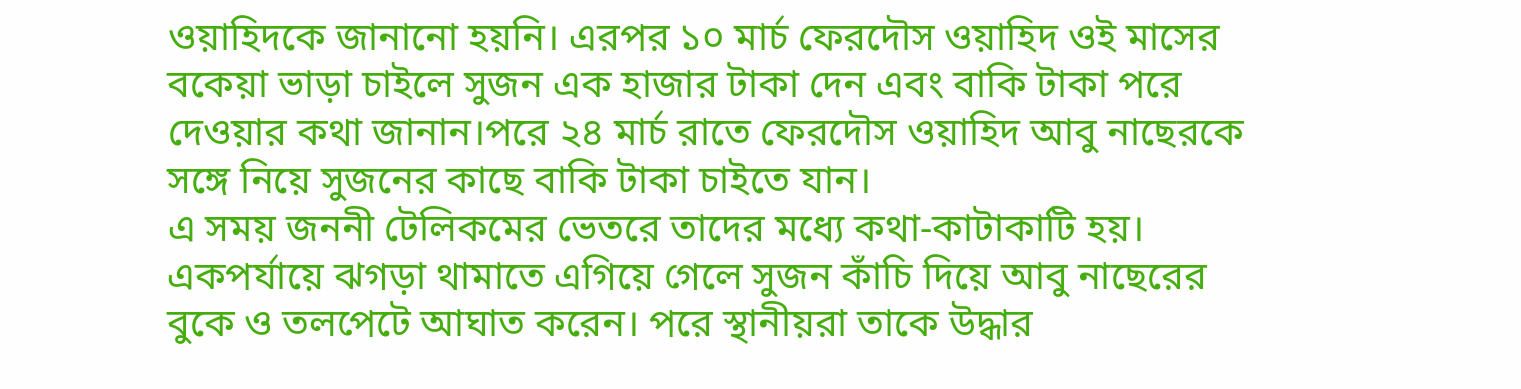ওয়াহিদকে জানানো হয়নি। এরপর ১০ মার্চ ফেরদৌস ওয়াহিদ ওই মাসের বকেয়া ভাড়া চাইলে সুজন এক হাজার টাকা দেন এবং বাকি টাকা পরে দেওয়ার কথা জানান।পরে ২৪ মার্চ রাতে ফেরদৌস ওয়াহিদ আবু নাছেরকে সঙ্গে নিয়ে সুজনের কাছে বাকি টাকা চাইতে যান।
এ সময় জননী টেলিকমের ভেতরে তাদের মধ্যে কথা-কাটাকাটি হয়। একপর্যায়ে ঝগড়া থামাতে এগিয়ে গেলে সুজন কাঁচি দিয়ে আবু নাছেরের বুকে ও তলপেটে আঘাত করেন। পরে স্থানীয়রা তাকে উদ্ধার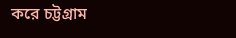করে চট্টগ্রাম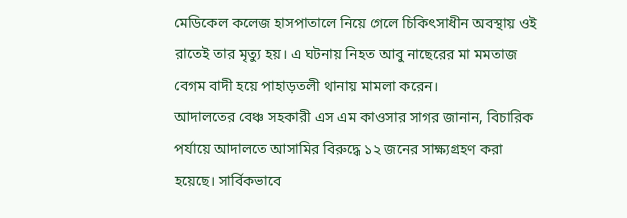মেডিকেল কলেজ হাসপাতালে নিয়ে গেলে চিকিৎসাধীন অবস্থায় ওই রাতেই তার মৃত্যু হয়। এ ঘটনায় নিহত আবু নাছেরের মা মমতাজ বেগম বাদী হয়ে পাহাড়তলী থানায় মামলা করেন।
আদালতের বেঞ্চ সহকারী এস এম কাওসার সাগর জানান, বিচারিক পর্যায়ে আদালতে আসামির বিরুদ্ধে ১২ জনের সাক্ষ্যগ্রহণ করা হয়েছে। সার্বিকভাবে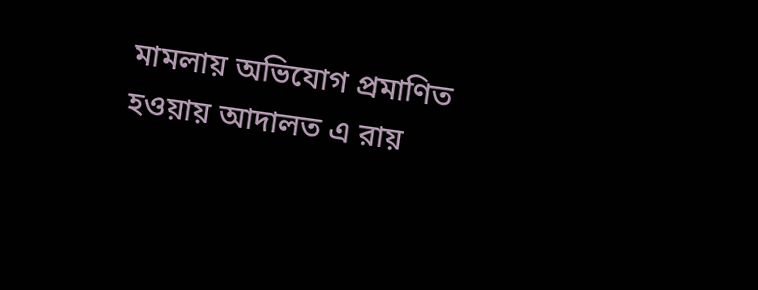মামলায় অভিযোগ প্রমাণিত হওয়ায় আদালত এ রায়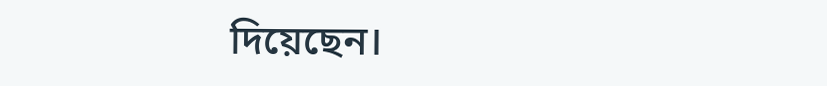দিয়েছেন।